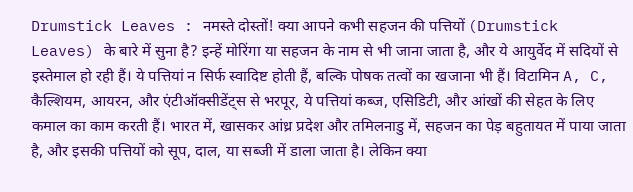Drumstick Leaves : नमस्ते दोस्तों! क्या आपने कभी सहजन की पत्तियों (Drumstick Leaves) के बारे में सुना है? इन्हें मोरिंगा या सहजन के नाम से भी जाना जाता है, और ये आयुर्वेद में सदियों से इस्तेमाल हो रही हैं। ये पत्तियां न सिर्फ स्वादिष्ट होती हैं, बल्कि पोषक तत्वों का खजाना भी हैं। विटामिन A, C, कैल्शियम, आयरन, और एंटीऑक्सीडेंट्स से भरपूर, ये पत्तियां कब्ज, एसिडिटी, और आंखों की सेहत के लिए कमाल का काम करती हैं। भारत में, खासकर आंध्र प्रदेश और तमिलनाडु में, सहजन का पेड़ बहुतायत में पाया जाता है, और इसकी पत्तियों को सूप, दाल, या सब्जी में डाला जाता है। लेकिन क्या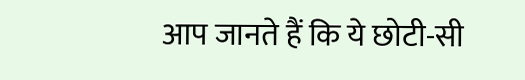आप जानते हैं कि ये छोटी-सी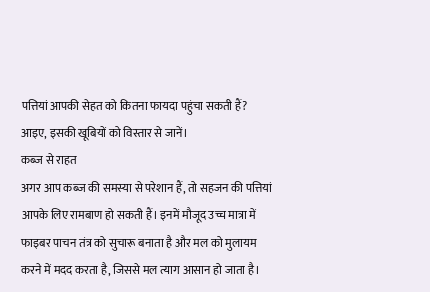पत्तियां आपकी सेहत को कितना फायदा पहुंचा सकती हैं? आइए, इसकी खूबियों को विस्तार से जानें।
कब्ज से राहत
अगर आप कब्ज की समस्या से परेशान हैं, तो सहजन की पत्तियां आपके लिए रामबाण हो सकती हैं। इनमें मौजूद उच्च मात्रा में फाइबर पाचन तंत्र को सुचारू बनाता है और मल को मुलायम करने में मदद करता है, जिससे मल त्याग आसान हो जाता है।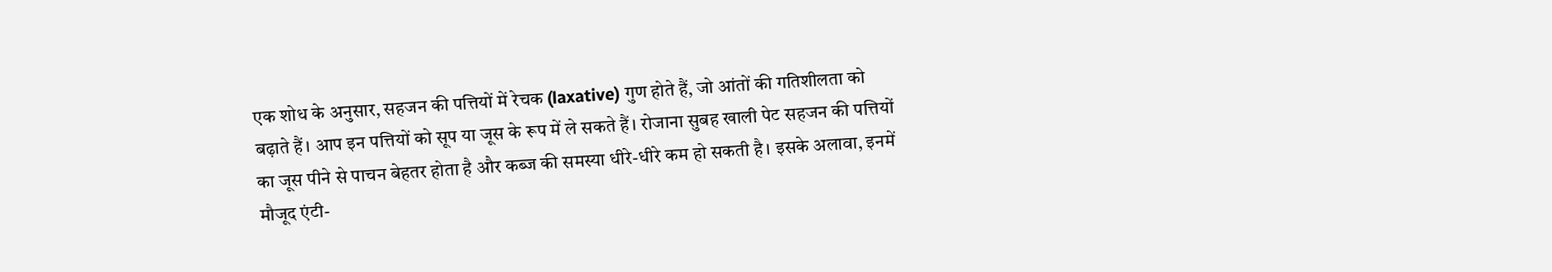एक शोध के अनुसार, सहजन की पत्तियों में रेचक (laxative) गुण होते हैं, जो आंतों की गतिशीलता को बढ़ाते हैं। आप इन पत्तियों को सूप या जूस के रूप में ले सकते हैं। रोजाना सुबह खाली पेट सहजन की पत्तियों का जूस पीने से पाचन बेहतर होता है और कब्ज की समस्या धीरे-धीरे कम हो सकती है। इसके अलावा, इनमें मौजूद एंटी-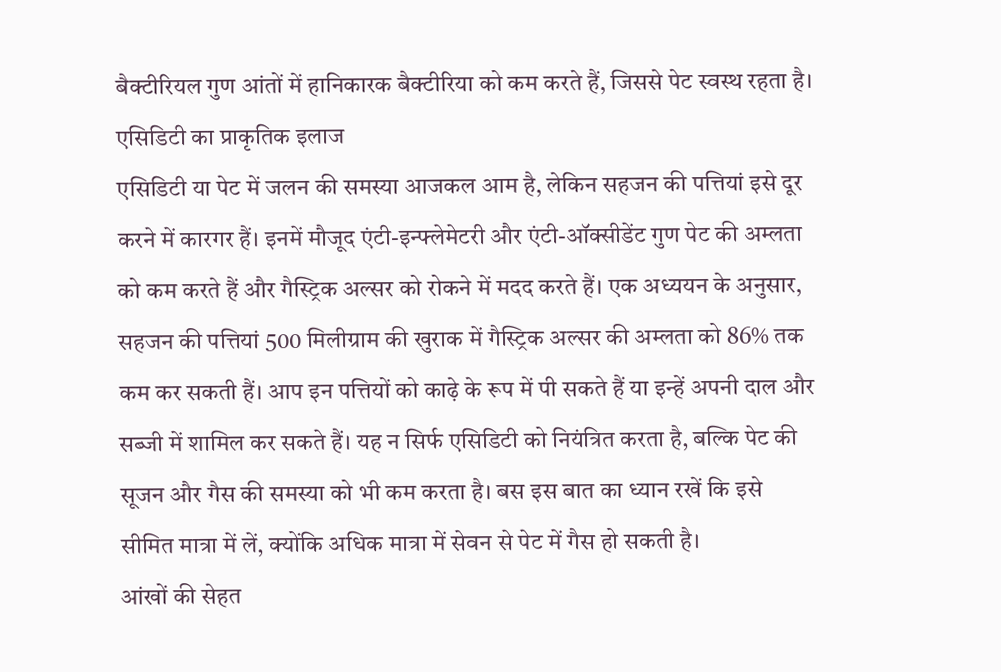बैक्टीरियल गुण आंतों में हानिकारक बैक्टीरिया को कम करते हैं, जिससे पेट स्वस्थ रहता है।
एसिडिटी का प्राकृतिक इलाज
एसिडिटी या पेट में जलन की समस्या आजकल आम है, लेकिन सहजन की पत्तियां इसे दूर करने में कारगर हैं। इनमें मौजूद एंटी-इन्फ्लेमेटरी और एंटी-ऑक्सीडेंट गुण पेट की अम्लता को कम करते हैं और गैस्ट्रिक अल्सर को रोकने में मदद करते हैं। एक अध्ययन के अनुसार, सहजन की पत्तियां 500 मिलीग्राम की खुराक में गैस्ट्रिक अल्सर की अम्लता को 86% तक कम कर सकती हैं। आप इन पत्तियों को काढ़े के रूप में पी सकते हैं या इन्हें अपनी दाल और सब्जी में शामिल कर सकते हैं। यह न सिर्फ एसिडिटी को नियंत्रित करता है, बल्कि पेट की सूजन और गैस की समस्या को भी कम करता है। बस इस बात का ध्यान रखें कि इसे सीमित मात्रा में लें, क्योंकि अधिक मात्रा में सेवन से पेट में गैस हो सकती है।
आंखों की सेहत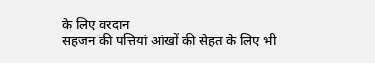के लिए वरदान
सहजन की पत्तियां आंखों की सेहत के लिए भी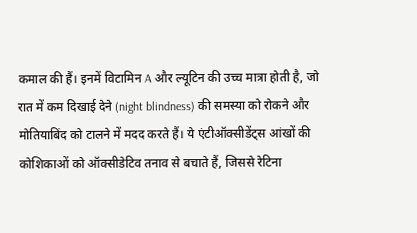कमाल की हैं। इनमें विटामिन A और ल्यूटिन की उच्च मात्रा होती है, जो रात में कम दिखाई देने (night blindness) की समस्या को रोकने और मोतियाबिंद को टालने में मदद करते हैं। ये एंटीऑक्सीडेंट्स आंखों की कोशिकाओं को ऑक्सीडेटिव तनाव से बचाते हैं, जिससे रेटिना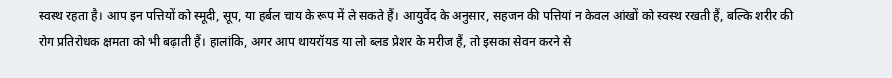स्वस्थ रहता है। आप इन पत्तियों को स्मूदी, सूप, या हर्बल चाय के रूप में ले सकते हैं। आयुर्वेद के अनुसार, सहजन की पत्तियां न केवल आंखों को स्वस्थ रखती हैं, बल्कि शरीर की रोग प्रतिरोधक क्षमता को भी बढ़ाती हैं। हालांकि, अगर आप थायरॉयड या लो ब्लड प्रेशर के मरीज हैं, तो इसका सेवन करने से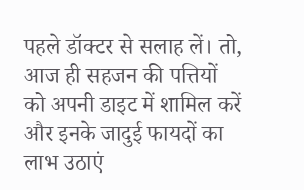पहले डॉक्टर से सलाह लें। तो, आज ही सहजन की पत्तियों को अपनी डाइट में शामिल करें और इनके जादुई फायदों का लाभ उठाएं